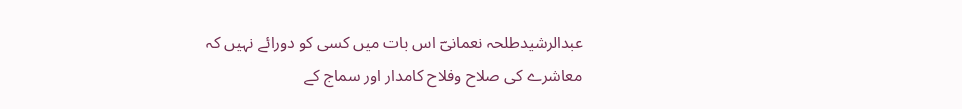عبدالرشیدطلحہ نعمانیؔ اس بات میں کسی کو دورائے نہیں کہ معاشرے کی صلاح وفلاح کامدار اور سماج کے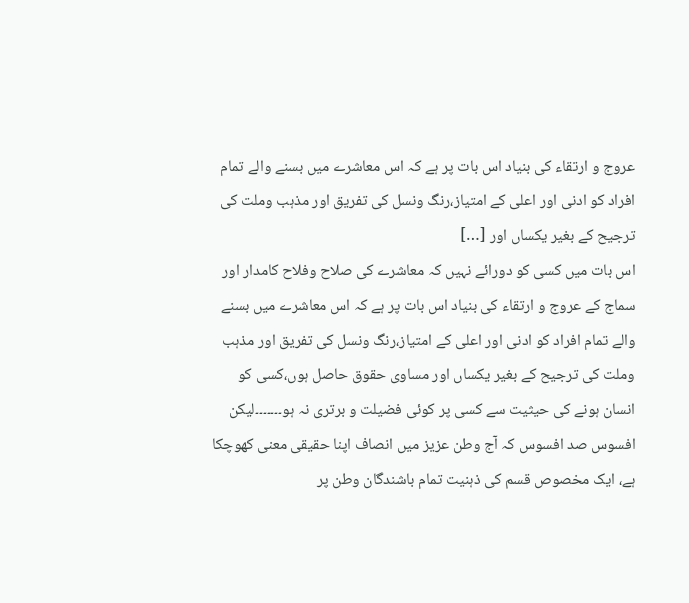عروج و ارتقاء کی بنیاد اس بات پر ہے کہ اس معاشرے میں بسنے والے تمام افراد کو ادنی اور اعلی کے امتیاز،رنگ ونسل کی تفریق اور مذہب وملت کی ترجیح کے بغیر یکساں اور […]
اس بات میں کسی کو دورائے نہیں کہ معاشرے کی صلاح وفلاح کامدار اور سماج کے عروج و ارتقاء کی بنیاد اس بات پر ہے کہ اس معاشرے میں بسنے والے تمام افراد کو ادنی اور اعلی کے امتیاز،رنگ ونسل کی تفریق اور مذہب وملت کی ترجیح کے بغیر یکساں اور مساوی حقوق حاصل ہوں،کسی کو انسان ہونے کی حیثیت سے کسی پر کوئی فضیلت و برتری نہ ہو۔۔۔۔۔۔۔لیکن افسوس صد افسوس کہ آج وطن عزیز میں انصاف اپنا حقیقی معنی کھوچکا ہے، ایک مخصوص قسم کی ذہنیت تمام باشندگان وطن پر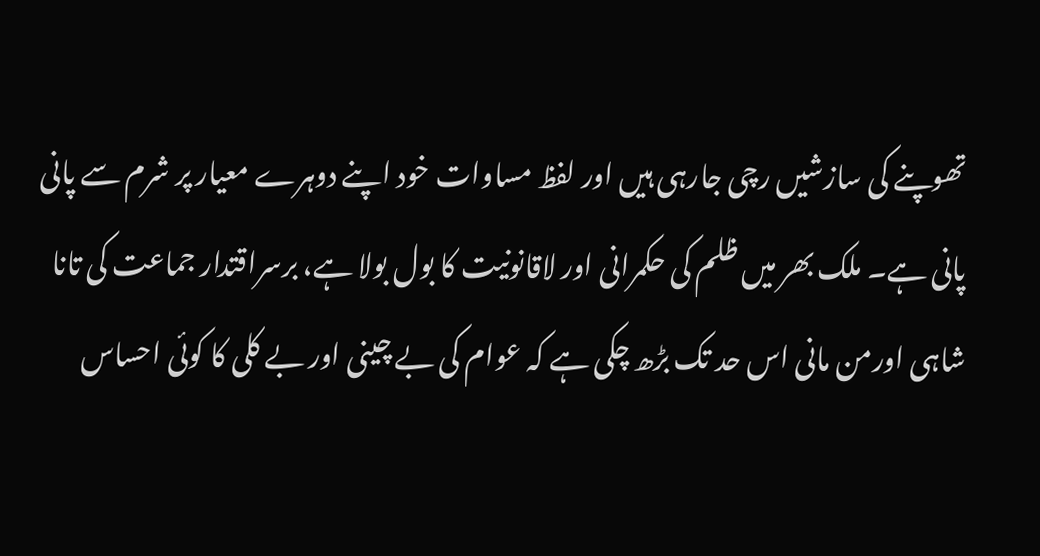تھوپنے کی سازشیں رچی جارہی ہیں اور لفظ مساوات خود اپنے دوہرے معیار پر شرم سے پانی پانی ہے۔ ملک بھر میں ظلم کی حکمرانی اور لاقانونیت کا بول بولا ہے، برسراقتدار جماعت کی تانا شاہی اورمن مانی اس حد تک بڑھ چکی ہے کہ عوام کی بے چینی اور بے کلی کا کوئی احساس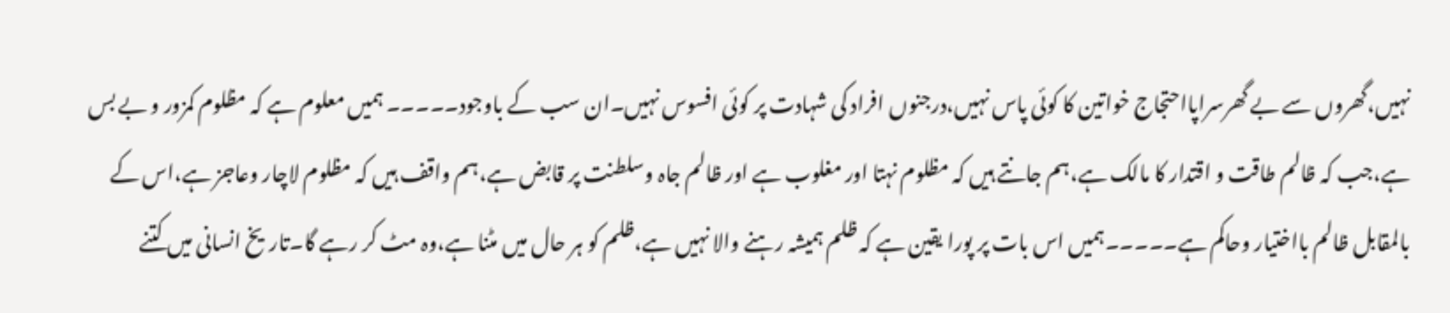نہیں،گھروں سے بے گھرسراپااحتجاج خواتین کا کوئی پاس نہیں،درجنوں افراد کی شہادت پر کوئی افسوس نہیں۔ان سب کے باوجود۔۔۔۔۔ ہمیں معلوم ہے کہ مظلوم کمزور و بے بس ہے،جب کہ ظالم طاقت و اقتدار کا مالک ہے،ہم جانتے ہیں کہ مظلوم نہتا اور مغلوب ہے اور ظالم جاہ وسلطنت پر قابض ہے،ہم واقف ہیں کہ مظلوم لاچار وعاجز ہے،اس کے بالمقابل ظالم بااختیار وحاکم ہے۔۔۔۔۔ہمیں اس بات پر پورا یقین ہے کہ ظلم ہمیشہ رہنے والا نہیں ہے،ظلم کو ہر حال میں مٹنا ہے،وہ مٹ کر رہے گا۔تاریخ انسانی میں کتنے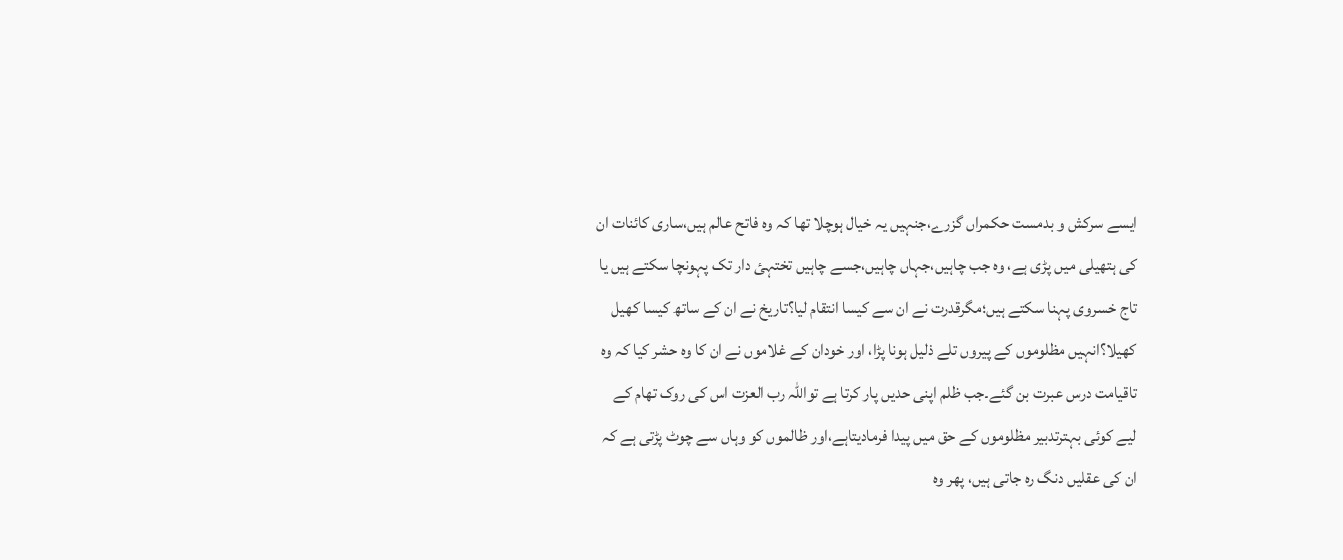ایسے سرکش و بدمست حکمراں گزرے،جنہیں یہ خیال ہوچلا تھا کہ وہ فاتح عالم ہیں،ساری کائنات ان کی ہتھیلی میں پڑی ہے، وہ جب چاہیں،جہاں چاہیں،جسے چاہیں تختہئ دار تک پہونچا سکتے ہیں یا تاج خسروی پہنا سکتے ہیں؛مگرقدرت نے ان سے کیسا انتقام لیا؟تاریخ نے ان کے ساتھ کیسا کھیل کھیلا؟انہیں مظلوموں کے پیروں تلے ذلیل ہونا پڑا، اور خودان کے غلاموں نے ان کا وہ حشر کیا کہ وہ تاقیامت درس عبرت بن گئے۔جب ظلم اپنی حدیں پار کرتا ہے تواللہ رب العزت اس کی روک تھام کے لیے کوئی بہترتدبیر مظلوموں کے حق میں پیدا فرمادیتاہے،اور ظالموں کو وہاں سے چوٹ پڑتی ہے کہ ان کی عقلیں دنگ رہ جاتی ہیں، پھر وہ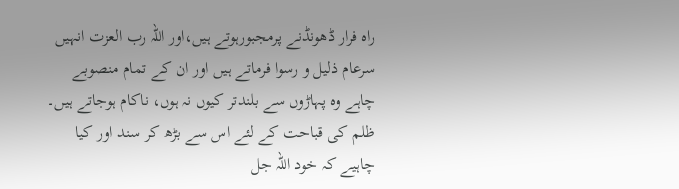راہ فرار ڈھونڈنے پرمجبورہوتے ہیں،اور اللہ رب العزت انہیں سرعام ذلیل و رسوا فرماتے ہیں اور ان کے تمام منصوبے چاہے وہ پہاڑوں سے بلندتر کیوں نہ ہوں، ناکام ہوجاتے ہیں۔ ظلم کی قباحت کے لئے اس سے بڑھ کر سند اور کیا چاہیے کہ خود اللہ جل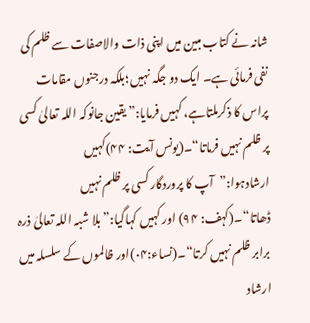شانہ نے کتاب مبین میں اپنی ذات والاصفات سے ظلم کی نفی فرمائی ہے۔ ایک دو جگہ نہیں؛بلکہ درجنوں مقامات پراس کا ذکرملتاہے، کہیں فرمایا:”یقین جانوکہ اللہ تعالیٰ کسی پر ظلم نہیں فرماتا“۔(یونس آیت: ۴۴)کہیں ارشادہوا:”آپ کا پروردگار کسی پر ظلم نہیں ڈھاتا“۔(کہف: ۹۴) اور کہیں کہاگیا:”بلا شبہ اللہ تعالیٰ ذرہ برابر ظلم نہیں کرتا“۔(نساء:۰۴)اور ظالموں کے سلسلہ میں ارشاد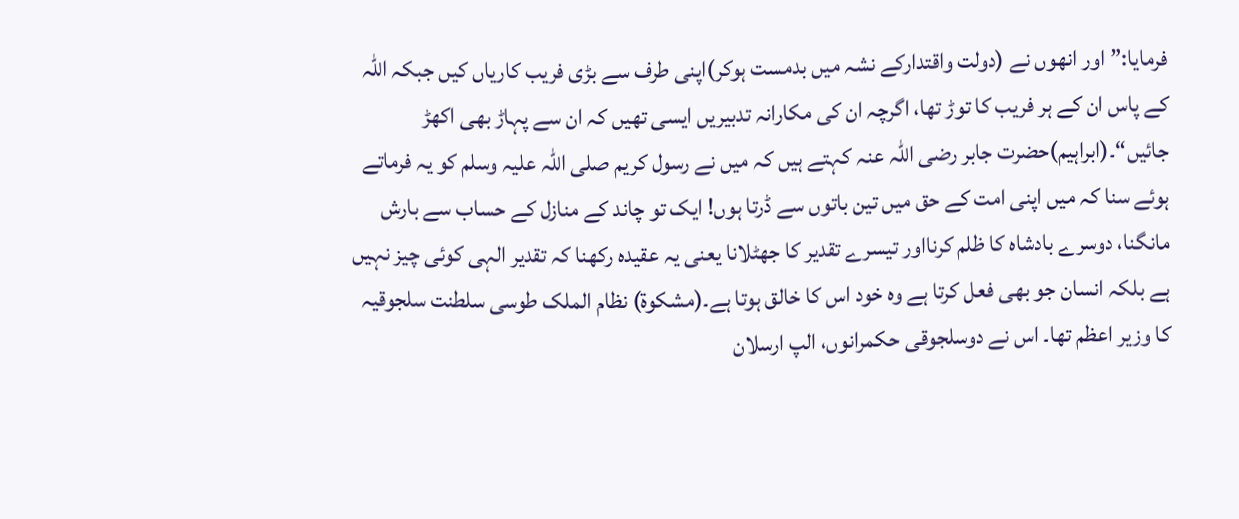فرمایا:”اور انھوں نے (دولت واقتدارکے نشہ میں بدمست ہوکر)اپنی طرف سے بڑی فریب کاریاں کیں جبکہ اللہ کے پاس ان کے ہر فریب کا توڑ تھا، اگرچہ ان کی مکارانہ تدبیریں ایسی تھیں کہ ان سے پہاڑ بھی اکھڑ جائیں“۔(ابراہیم)حضرت جابر رضی اللہ عنہ کہتے ہیں کہ میں نے رسول کریم صلی اللہ علیہ وسلم کو یہ فرماتے ہوئے سنا کہ میں اپنی امت کے حق میں تین باتوں سے ڈرتا ہوں! ایک تو چاند کے منازل کے حساب سے بارش مانگنا، دوسرے بادشاہ کا ظلم کرنااور تیسرے تقدیر کا جھٹلانا یعنی یہ عقیدہ رکھنا کہ تقدیر الہی کوئی چیز نہیں ہے بلکہ انسان جو بھی فعل کرتا ہے وہ خود اس کا خالق ہوتا ہے۔(مشکوۃ) نظام الملک طوسی سلطنت سلجوقیہ کا وزیر اعظم تھا۔ اس نے دوسلجوقی حکمرانوں، الپ ارسلان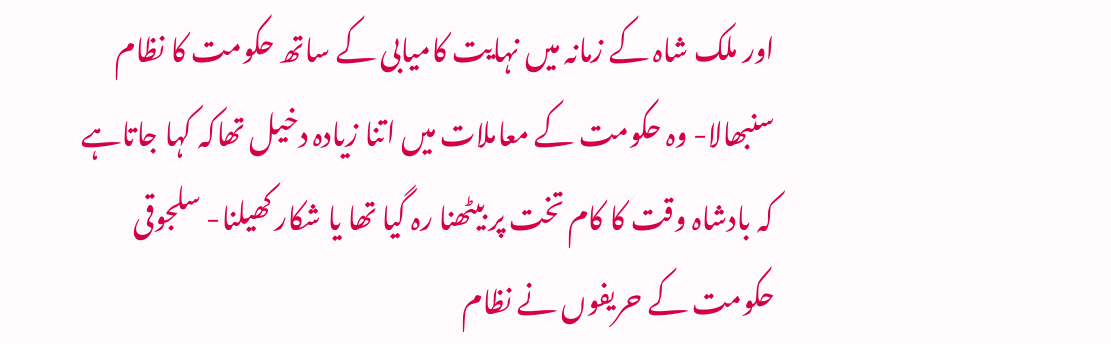اور ملک شاہ کے زمانہ میں نہایت کامیابی کے ساتھ حکومت کا نظام سنبھالا- وہ حکومت کے معاملات میں اتنا زیادہ دخیل تھاکہ کہا جاتاہے کہ بادشاہ وقت کا کام تخت پر بیٹھنا رہ گیا تھا یا شکار کھیلنا- سلجوقی حکومت کے حریفوں نے نظام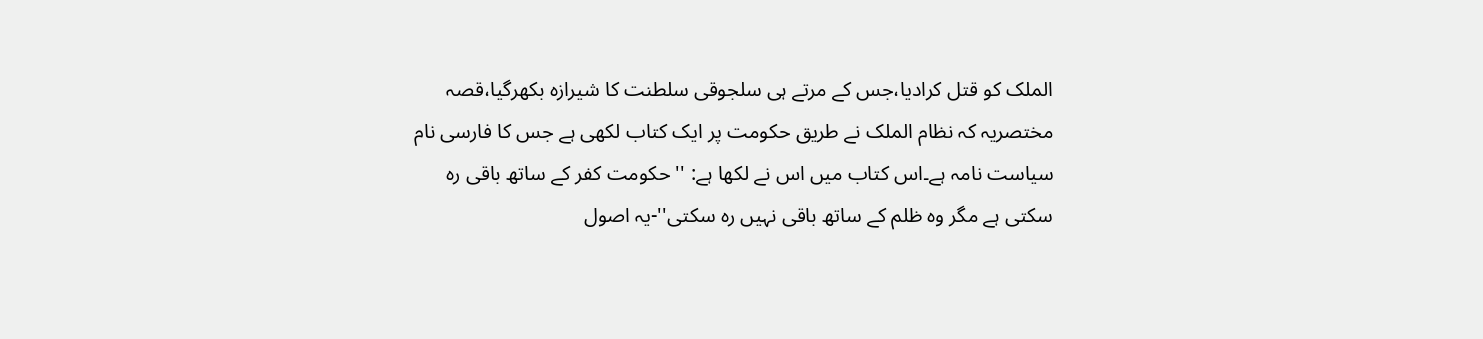الملک کو قتل کرادیا،جس کے مرتے ہی سلجوقی سلطنت کا شیرازہ بکھرگیا،قصہ مختصریہ کہ نظام الملک نے طریق حکومت پر ایک کتاب لکھی ہے جس کا فارسی نام سیاست نامہ ہے۔اس کتاب میں اس نے لکھا ہے: '' حکومت کفر کے ساتھ باقی رہ سکتی ہے مگر وہ ظلم کے ساتھ باقی نہیں رہ سکتی''-یہ اصول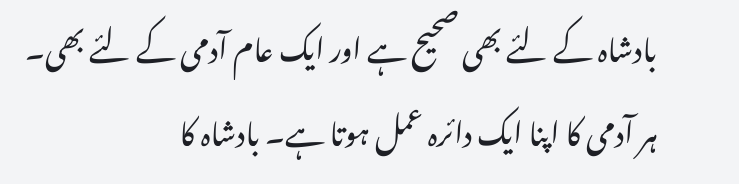بادشاہ کے لئے بھی صحیح ہے اور ایک عام آدمی کے لئے بھی۔ ہر آدمی کا اپنا ایک دائرہ عمل ہوتا ہے۔ بادشاہ کا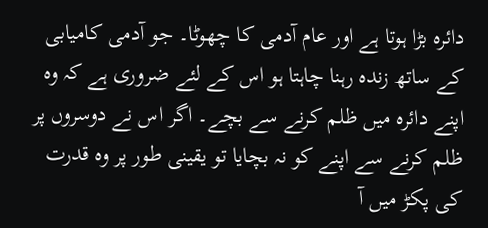دائرہ بڑا ہوتا ہے اور عام آدمی کا چھوٹا۔ جو آدمی کامیابی کے ساتھ زندہ رہنا چاہتا ہو اس کے لئے ضروری ہے کہ وہ اپنے دائرہ میں ظلم کرنے سے بچے۔ اگر اس نے دوسروں پر ظلم کرنے سے اپنے کو نہ بچایا تو یقینی طور پر وہ قدرت کی پکڑ میں آ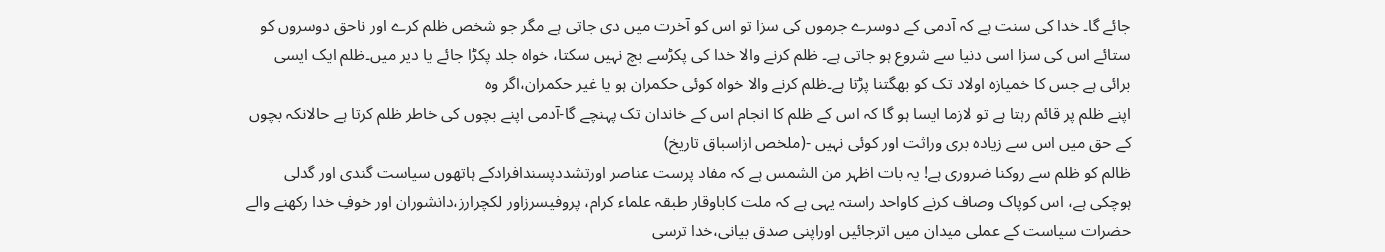جائے گا۔ خدا کی سنت ہے کہ آدمی کے دوسرے جرموں کی سزا تو اس کو آخرت میں دی جاتی ہے مگر جو شخص ظلم کرے اور ناحق دوسروں کو ستائے اس کی سزا اسی دنیا سے شروع ہو جاتی ہے۔ ظلم کرنے والا خدا کی پکڑسے بچ نہیں سکتا، خواہ جلد پکڑا جائے یا دیر میں۔ظلم ایک ایسی برائی ہے جس کا خمیازہ اولاد تک کو بھگتنا پڑتا ہے۔ظلم کرنے والا خواہ کوئی حکمران ہو یا غیر حکمران،اگر وہ
اپنے ظلم پر قائم رہتا ہے تو لازما ایسا ہو گا کہ اس کے ظلم کا انجام اس کے خاندان تک پہنچے گا-آدمی اپنے بچوں کی خاطر ظلم کرتا ہے حالانکہ بچوں کے حق میں اس سے زیادہ بری وراثت اور کوئی نہیں -(ملخص ازاسباق تاریخ)
ظالم کو ظلم سے روکنا ضروری ہے! یہ بات اظہر من الشمس ہے کہ مفاد پرست عناصر اورتشددپسندافرادکے ہاتھوں سیاست گندی اور گدلی ہوچکی ہے، اس کوپاک وصاف کرنے کاواحد راستہ یہی ہے کہ ملت کاباوقار طبقہ علماء کرام، پروفیسرزاور لکچرارز،دانشوران اور خوفِ خدا رکھنے والے حضرات سیاست کے عملی میدان میں اترجائیں اوراپنی صدق بیانی،خدا ترسی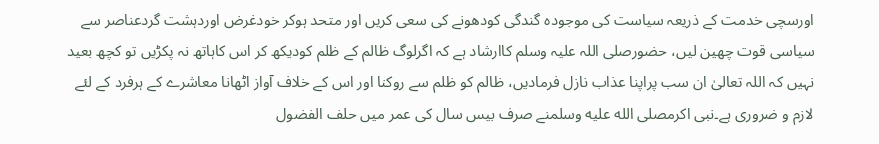اورسچی خدمت کے ذریعہ سیاست کی موجودہ گندگی کودھونے کی سعی کریں اور متحد ہوکر خودغرض اوردہشت گردعناصر سے سیاسی قوت چھین لیں، حضورصلی اللہ علیہ وسلم کاارشاد ہے کہ اگرلوگ ظالم کے ظلم کودیکھ کر اس کاہاتھ نہ پکڑیں تو کچھ بعید نہیں کہ اللہ تعالیٰ ان سب پراپنا عذاب نازل فرمادیں، ظالم کو ظلم سے روکنا اور اس کے خلاف آواز اٹھانا معاشرے کے ہرفرد کے لئے لازم و ضروری ہے۔نبی اکرمصلى الله عليه وسلمنے صرف بیس سال کی عمر میں حلف الفضول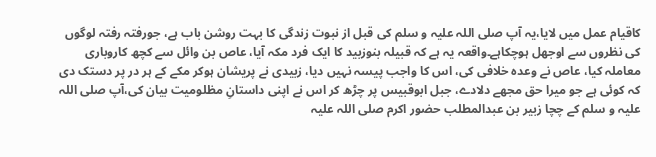کاقیام عمل میں لایا،یہ آپ صلی اللہ علیہ و سلم کی قبل از نبوت زندگی کا بہت روشن باب ہے، جورفتہ رفتہ لوگوں کی نظروں سے اوجھل ہوچکاہے۔واقعہ یہ ہے کہ قبیلہ بنوزبید کا ایک فرد مکہ آیا، عاص بن وائل سے کچھ کاروباری معاملہ کیا، عاص نے وعدہ خلافی کی، اس کا واجب پیسہ نہیں دیا، زبیدی نے پریشان ہوکر مکے کے ہر در پر دستک دی کہ کوئی ہے جو میرا حق مجھے دلادے، جبل ابوقبیس پر چڑھ کر اس نے اپنی داستانِ مظلومیت بیان کی،آپ صلی اللہ علیہ و سلم کے چچا زبیر بن عبدالمطلب حضور اکرم صلی اللہ علیہ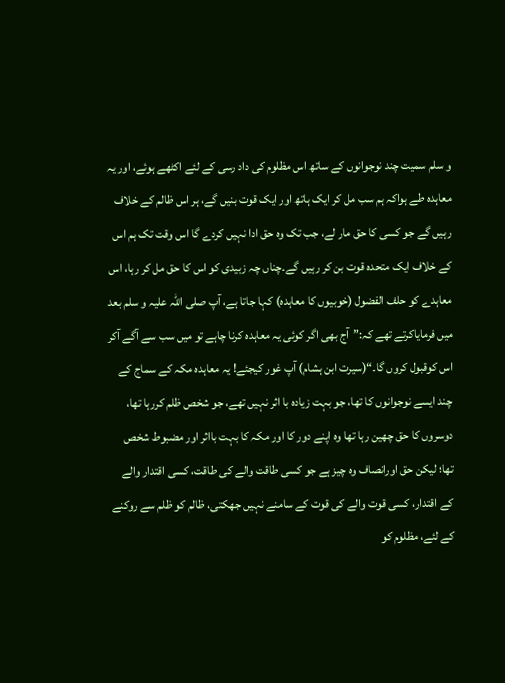و سلم سمیت چند نوجوانوں کے ساتھ اس مظلوم کی داد رسی کے لئے اکٹھے ہوئے، اور یہ معاہدہ طے ہواکہ ہم سب مل کر ایک ہاتھ اور ایک قوت بنیں گے، ہر اس ظالم کے خلاف رہیں گے جو کسی کا حق مار لے، جب تک وہ حق ادا نہیں کردے گا اس وقت تک ہم اس کے خلاف ایک متحدہ قوت بن کر رہیں گے۔چناں چہ زبیدی کو اس کا حق مل کر رہا، اس معاہدے کو حلف الفضول (خوبیوں کا معاہدہ) کہا جاتا ہے، آپ صلی اللہ علیہ و سلم بعد میں فرمایاکرتے تھے کہ:”آج بھی اگر کوئی یہ معاہدہ کرنا چاہے تو میں سب سے آگے آکر اس کوقبول کروں گا۔“(سیرت ابن ہشام) آپ غور کیجئے! یہ معاہدہ مکہ کے سماج کے چند ایسے نوجوانوں کا تھا، جو بہت زیادہ با اثر نہیں تھے، جو شخص ظلم کررہا تھا، دوسروں کا حق چھین رہا تھا وہ اپنے دور کا اور مکہ کا بہت بااثر اور مضبوط شخص تھا؛ لیکن حق اورانصاف وہ چیز ہے جو کسی طاقت والے کی طاقت، کسی اقتدار والے کے اقتدار، کسی قوت والے کی قوت کے سامنے نہیں جھکتی، ظالم کو ظلم سے روکنے کے لئے، مظلوم کو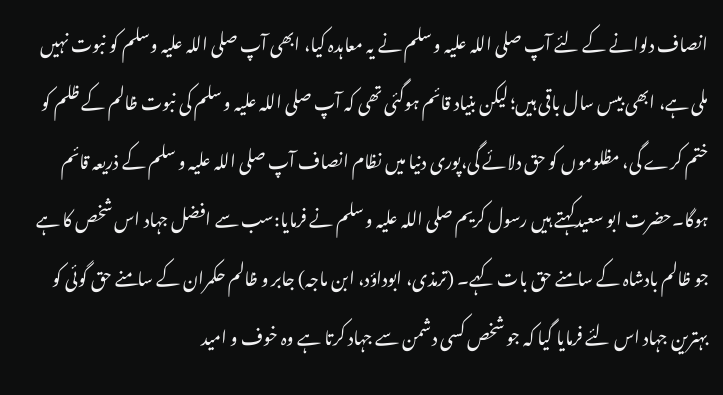انصاف دلوانے کے لئے آپ صلی اللہ علیہ و سلم نے یہ معاہدہ کیا، ابھی آپ صلی اللہ علیہ وسلم کو نبوت نہیں ملی ہے، ابھی بیس سال باقی ہیں؛ لیکن بنیاد قائم ہوگئی تھی کہ آپ صلی اللہ علیہ و سلم کی نبوت ظالم کے ظلم کو ختم کرے گی، مظلوموں کو حق دلائے گی،پوری دنیا میں نظام انصاف آپ صلی اللہ علیہ و سلم کے ذریعہ قائم ہوگا۔حضرت ابو سعیدکہتے ہیں رسول کریم صلی اللہ علیہ و سلم نے فرمایا:سب سے افضل جہاد اس شخص کا ہے جو ظالم بادشاہ کے سامنے حق بات کہے۔ (ترمذی، ابوداؤد، ابن ماجہ) جابر و ظالم حکمران کے سامنے حق گوئی کو بہترین جہاد اس لئے فرمایا گیا کہ جو شخص کسی دشمن سے جہاد کرتا ہے وہ خوف و امید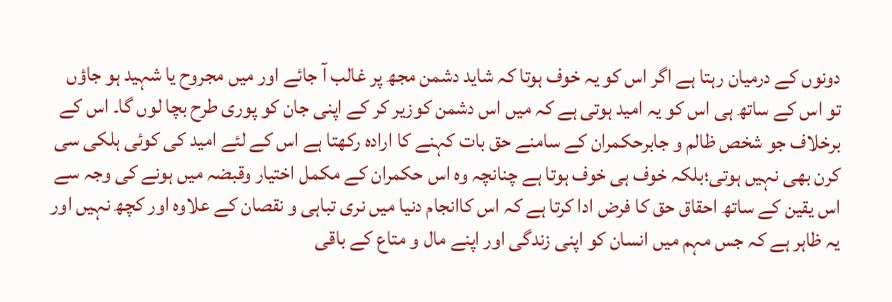دونوں کے درمیان رہتا ہے اگر اس کو یہ خوف ہوتا کہ شاید دشمن مجھ پر غالب آ جائے اور میں مجروح یا شہید ہو جاؤں تو اس کے ساتھ ہی اس کو یہ امید ہوتی ہے کہ میں اس دشمن کوزیر کر کے اپنی جان کو پوری طرح بچا لوں گا۔ اس کے برخلاف جو شخص ظالم و جابرحکمران کے سامنے حق بات کہنے کا ارادہ رکھتا ہے اس کے لئے امید کی کوئی ہلکی سی کرن بھی نہیں ہوتی؛بلکہ خوف ہی خوف ہوتا ہے چنانچہ وہ اس حکمران کے مکمل اختیار وقبضہ میں ہونے کی وجہ سے اس یقین کے ساتھ احقاق حق کا فرض ادا کرتا ہے کہ اس کاانجام دنیا میں نری تباہی و نقصان کے علاوہ اور کچھ نہیں اور یہ ظاہر ہے کہ جس مہم میں انسان کو اپنی زندگی اور اپنے مال و متاع کے باقی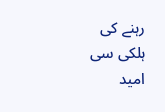رہنے کی ہلکی سی امید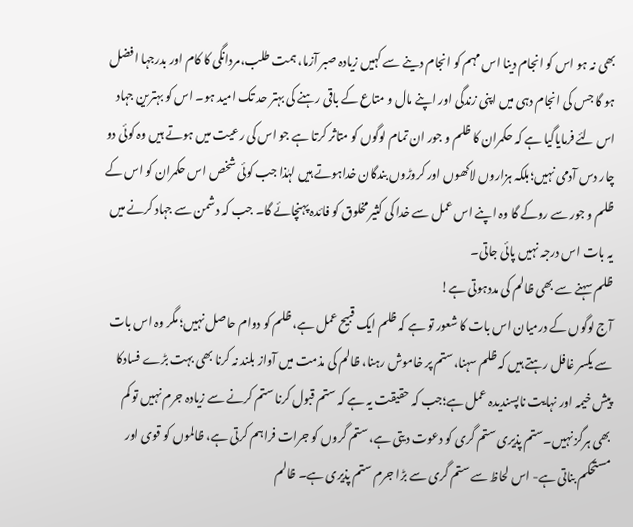بھی نہ ہو اس کو انجام دینا اس مہم کو انجام دینے سے کہیں زیادہ صبر آزما، ہمت طلب،مردانگی کا کام اور بدرجہا افضل ہو گا جس کی انجام دہی میں اپنی زندگی اور اپنے مال و متاع کے باقی رہنے کی بہتر حد تک امید ہو۔ اس کو بہترین جہاد اس لئے فرمایاگیا ہے کہ حکمران کا ظلم و جور ان تمام لوگوں کو متاثر کرتا ہے جو اس کی رعیت میں ہوتے ہیں وہ کوئی دو چار دس آدمی نہیں؛بلکہ ہزاروں لاکھوں اور کروڑوں بندگان خداہوتے ہیں لہٰذا جب کوئی شخص اس حکمران کو اس کے ظلم و جور سے روکے گا وہ اپنے اس عمل سے خدا کی کثیر مخلوق کو فائدہ پہنچائے گا۔ جب کہ دشمن سے جہاد کرنے میں یہ بات اس درجہ نہیں پائی جاتی۔
ظلم سہنے سے بھی ظالم کی مددہوتی ہے!
آج لوگوں کے درمیان اس بات کا شعور تو ہے کہ ظلم ایک قبیح عمل ہے، ظلم کو دوام حاصل نہیں؛ مگر وہ اس بات سے یکسر غافل رہتے ہیں کہ ظلم سہنا،ستم پر خاموش رہنا، ظالم کی مذمت میں آواز بلند نہ کرنا بھی بہت بڑے فسادکا پیش خیمہ اور نہایت ناپسندیدہ عمل ہے؛جب کہ حقیقت یہ ہے کہ ستم قبول کرنا ستم کرنے سے زیادہ جرم نہیں تو کم بھی ہرگز نہیں۔ستم پذیری ستم گری کو دعوت دیتی ہے، ستم گروں کو جرات فراہم کرتی ہے، ظالموں کو قوی اور مستحکم بناتی ہے- اس لحاظ سے ستم گری سے بڑا جرم ستم پذیری ہے۔ ظالم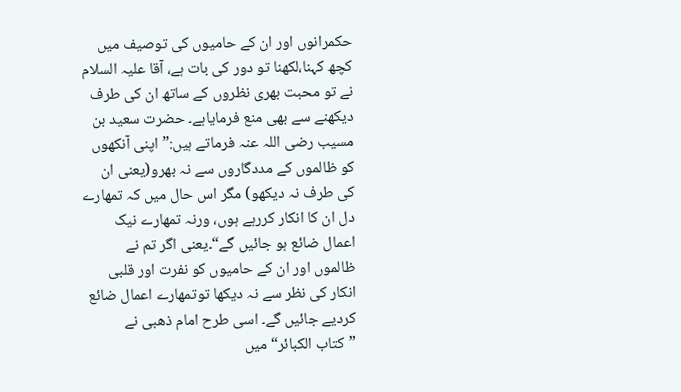حکمرانوں اور ان کے حامیوں کی توصیف میں کچھ کہنا،لکھنا تو دور کی بات ہے، آقا علیہ السلام نے تو محبت بھری نظروں کے ساتھ ان کی طرف دیکھنے سے بھی منع فرمایاہے۔ حضرت سعید بن مسیب رضی اللہ عنہ فرماتے ہیں:”اپنی آنکھوں کو ظالموں کے مددگاروں سے نہ بھرو(یعنی ان کی طرف نہ دیکھو) مگر اس حال میں کہ تمھارے دل ان کا انکار کررہے ہوں، ورنہ تمھارے نیک اعمال ضائع ہو جائیں گے“۔یعنی اگر تم نے ظالموں اور ان کے حامیوں کو نفرت اور قلبی انکار کی نظر سے نہ دیکھا توتمھارے اعمال ضائع کردیے جائیں گے۔ اسی طرح امام ذھبی نے ”کتاب الکبائر“ میں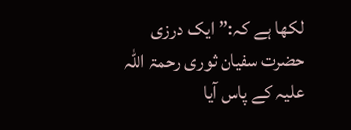لکھا ہے کہ:”ایک درزی حضرت سفیان ثوری رحمۃ اللہ علیہ کے پاس آیا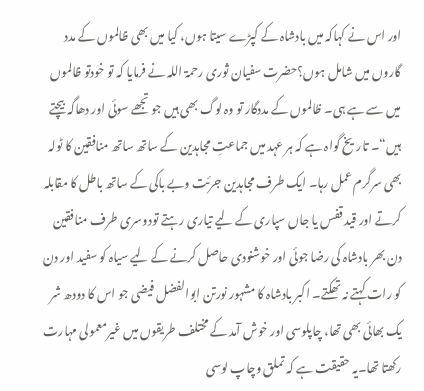اور اس نے کہاکہ میں بادشاہ کے کپڑے سیتا ہوں، کیا میں بھی ظالموں کے مدد گاروں میں شامل ہوں؟حضرت سفیان ثوری رحمۃ اللہ نے فرمایا کہ تو خودتو ظالموں میں سے ہے ہی۔ ظالموں کے مددگار تو وہ لوگ بھی ہیں جو تجھے سوئی اور دھاگہ بیچتے ہیں“۔ تاریخ گواہ ہے کہ ہر عہد میں جماعتِ مجاہدین کے ساتھ ساتھ منافقین کا ٹولہ بھی سرگرم عمل رہا۔ ایک طرف مجاہدین جرئت وبے باکی کے ساتھ باطل کا مقابلہ کرتے اور قید قفس یا جاں سپاری کے لیے تیاری رہتے تودوسری طرف منافقین دن بھر بادشاہ کی رضا جوئی اور خوشنودی حاصل کرنے کے لیے سیاہ کو سفید اور دن کو رات کہتے نہ تھکتے۔ اکبر بادشاہ کا مشہور نورتن ابوالفضل فیضی جو اس کا دودھ شر یک بھائی بھی تھا، چاپلوسی اور خوش آمد کے مختلف طریقوں میں غیرمعمولی مہارت رکھتا تھا۔یہ حقیقت ہے کہ تملق وچاپ لوسی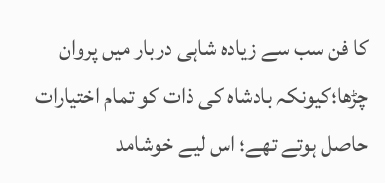کا فن سب سے زیادہ شاہی دربار میں پروان چڑھا؛کیونکہ بادشاہ کی ذات کو تمام اختیارات حاصل ہوتے تھے؛ اس لیے خوشامد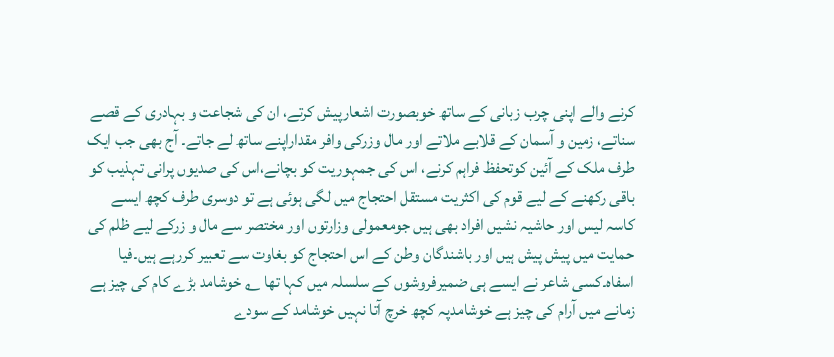کرنے والے اپنی چرب زبانی کے ساتھ خوبصورت اشعارپیش کرتے، ان کی شجاعت و بہادری کے قصے سناتے، زمین و آسمان کے قلابے ملاتے اور مال وزرکی وافر مقداراپنے ساتھ لے جاتے۔ آج بھی جب ایک طرف ملک کے آئین کوتحفظ فراہم کرنے، اس کی جمہوریت کو بچانے،اس کی صدیوں پرانی تہذیب کو باقی رکھنے کے لیے قوم کی اکثریت مستقل احتجاج میں لگی ہوئی ہے تو دوسری طرف کچھ ایسے کاسہ لیس اور حاشیہ نشیں افراد بھی ہیں جومعمولی وزارتوں اور مختصر سے مال و زرکے لیے ظلم کی حمایت میں پیش پیش ہیں اور باشندگان وطن کے اس احتجاج کو بغاوت سے تعبیر کررہے ہیں۔فیا اسفاہ۔کسی شاعر نے ایسے ہی ضمیرفروشوں کے سلسلہ میں کہا تھا ؎ خوشامد بڑے کام کی چیز ہے زمانے میں آرام کی چیز ہے خوشامدپہ کچھ خرچ آتا نہیں خوشامد کے سودے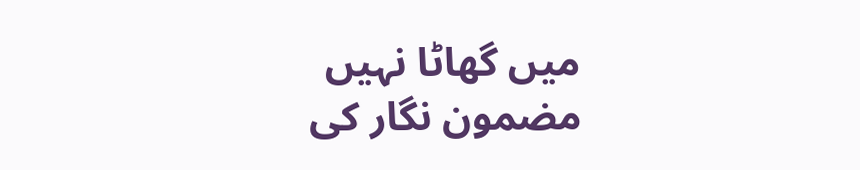میں گھاٹا نہیں
مضمون نگار کی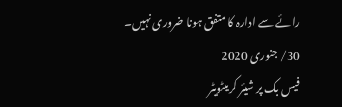رائے سے ادارہ کا متفق ہونا ضروری نہیں۔
30/ جنوری 2020
فیس بک پر شیئر کریںٹویٹر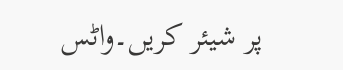پر شیئر کریں۔واٹس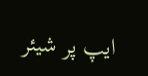ایپ پر شیئر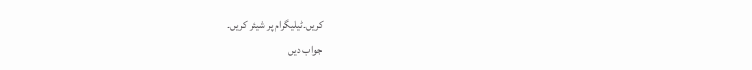کریں۔ٹیلیگرام پر شیئر کریں۔
جواب دیں